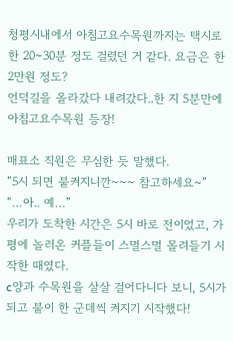청평시내에서 아침고요수목원까지는 택시로 한 20~30분 정도 걸렸던 거 같다. 요금은 한 2만원 정도?
언덕길을 올라갔다 내려갔다..한 지 5분만에 아침고요수목원 등장!

매표소 직원은 무심한 듯 말했다.
“5시 되면 불켜지니깐~~~ 참고하세요~”
“…아.. 예…”
우리가 도착한 시간은 5시 바로 전이었고, 가평에 놀러온 커플들이 스멀스멀 몰려들기 시작한 때였다.
c양과 수목원을 살살 걸어다니다 보니, 5시가 되고 불이 한 군데씩 켜지기 시작했다!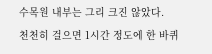수목원 내부는 그리 크진 않았다.
천천히 걸으면 1시간 정도에 한 바퀴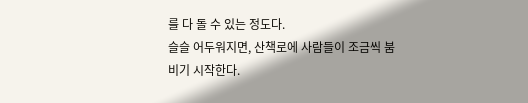를 다 돌 수 있는 정도다.
슬슬 어두워지면, 산책로에 사람들이 조금씩 붐비기 시작한다.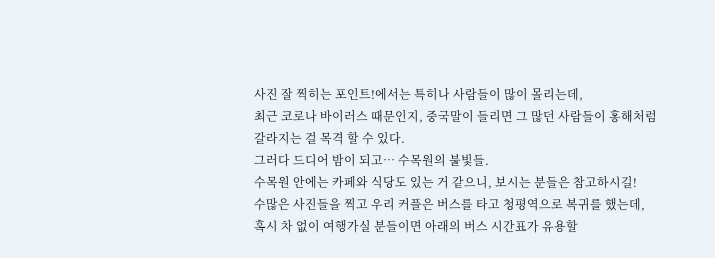사진 잘 찍히는 포인트!에서는 특히나 사람들이 많이 몰리는데,
최근 코로나 바이러스 때문인지, 중국말이 들리면 그 많던 사람들이 홍해처럼 갈라지는 걸 목격 할 수 있다.
그러다 드디어 밤이 되고… 수목원의 불빛들.
수목원 안에는 카페와 식당도 있는 거 같으니, 보시는 분들은 참고하시길!
수많은 사진들을 찍고 우리 커플은 버스를 타고 청평역으로 복귀를 했는데,
혹시 차 없이 여행가실 분들이면 아래의 버스 시간표가 유용할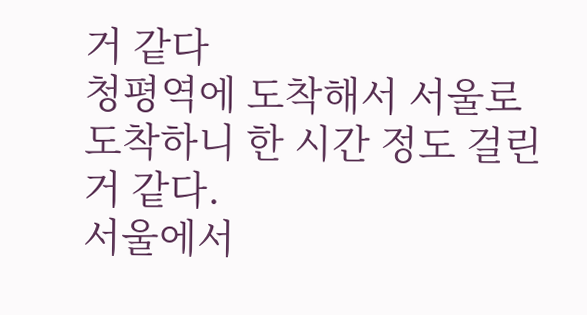거 같다
청평역에 도착해서 서울로 도착하니 한 시간 정도 걸린 거 같다.
서울에서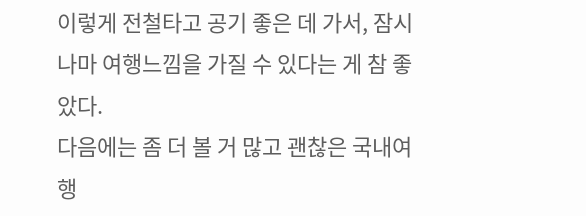이렇게 전철타고 공기 좋은 데 가서, 잠시나마 여행느낌을 가질 수 있다는 게 참 좋았다.
다음에는 좀 더 볼 거 많고 괜찮은 국내여행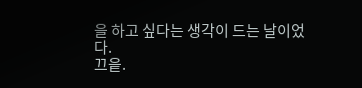을 하고 싶다는 생각이 드는 날이었다.
끄읕.